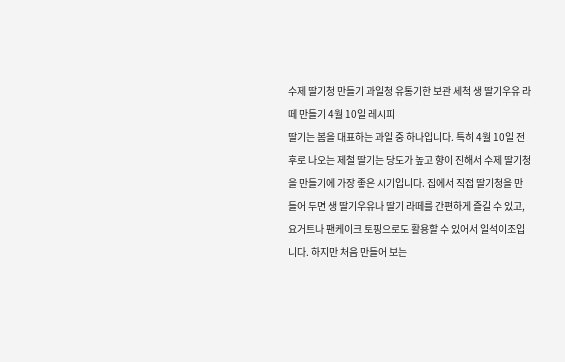수제 딸기청 만들기 과일청 유통기한 보관 세척 생 딸기우유 라떼 만들기 4월 10일 레시피
딸기는 봄을 대표하는 과일 중 하나입니다. 특히 4월 10일 전후로 나오는 제철 딸기는 당도가 높고 향이 진해서 수제 딸기청을 만들기에 가장 좋은 시기입니다. 집에서 직접 딸기청을 만들어 두면 생 딸기우유나 딸기 라떼를 간편하게 즐길 수 있고, 요거트나 팬케이크 토핑으로도 활용할 수 있어서 일석이조입니다. 하지만 처음 만들어 보는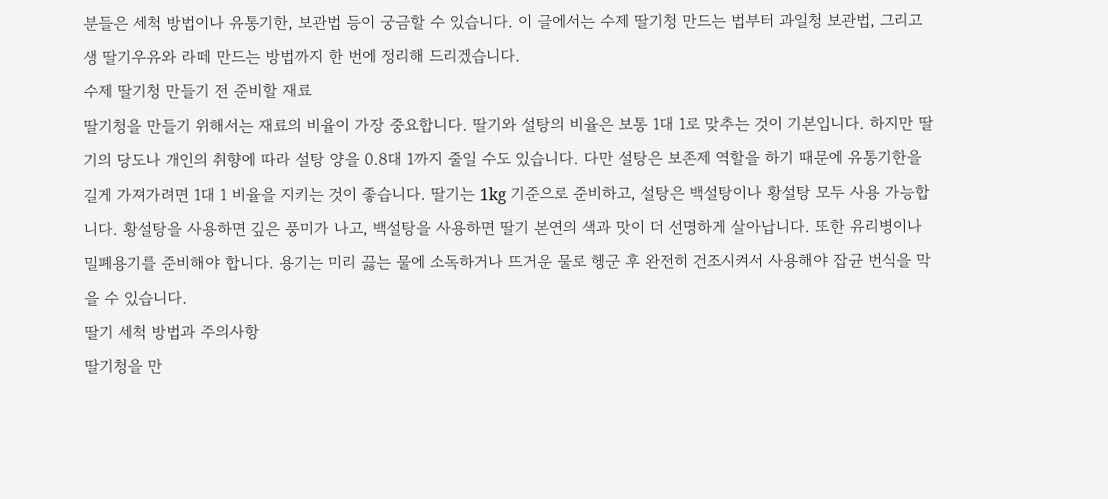분들은 세척 방법이나 유통기한, 보관법 등이 궁금할 수 있습니다. 이 글에서는 수제 딸기청 만드는 법부터 과일청 보관법, 그리고 생 딸기우유와 라떼 만드는 방법까지 한 번에 정리해 드리겠습니다.
수제 딸기청 만들기 전 준비할 재료
딸기청을 만들기 위해서는 재료의 비율이 가장 중요합니다. 딸기와 설탕의 비율은 보통 1대 1로 맞추는 것이 기본입니다. 하지만 딸기의 당도나 개인의 취향에 따라 설탕 양을 0.8대 1까지 줄일 수도 있습니다. 다만 설탕은 보존제 역할을 하기 때문에 유통기한을 길게 가져가려면 1대 1 비율을 지키는 것이 좋습니다. 딸기는 1kg 기준으로 준비하고, 설탕은 백설탕이나 황설탕 모두 사용 가능합니다. 황설탕을 사용하면 깊은 풍미가 나고, 백설탕을 사용하면 딸기 본연의 색과 맛이 더 선명하게 살아납니다. 또한 유리병이나 밀폐용기를 준비해야 합니다. 용기는 미리 끓는 물에 소독하거나 뜨거운 물로 헹군 후 완전히 건조시켜서 사용해야 잡균 번식을 막을 수 있습니다.
딸기 세척 방법과 주의사항
딸기청을 만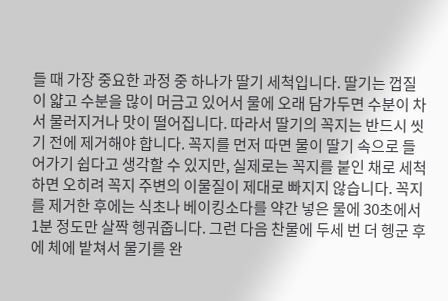들 때 가장 중요한 과정 중 하나가 딸기 세척입니다. 딸기는 껍질이 얇고 수분을 많이 머금고 있어서 물에 오래 담가두면 수분이 차서 물러지거나 맛이 떨어집니다. 따라서 딸기의 꼭지는 반드시 씻기 전에 제거해야 합니다. 꼭지를 먼저 따면 물이 딸기 속으로 들어가기 쉽다고 생각할 수 있지만, 실제로는 꼭지를 붙인 채로 세척하면 오히려 꼭지 주변의 이물질이 제대로 빠지지 않습니다. 꼭지를 제거한 후에는 식초나 베이킹소다를 약간 넣은 물에 30초에서 1분 정도만 살짝 헹궈줍니다. 그런 다음 찬물에 두세 번 더 헹군 후에 체에 밭쳐서 물기를 완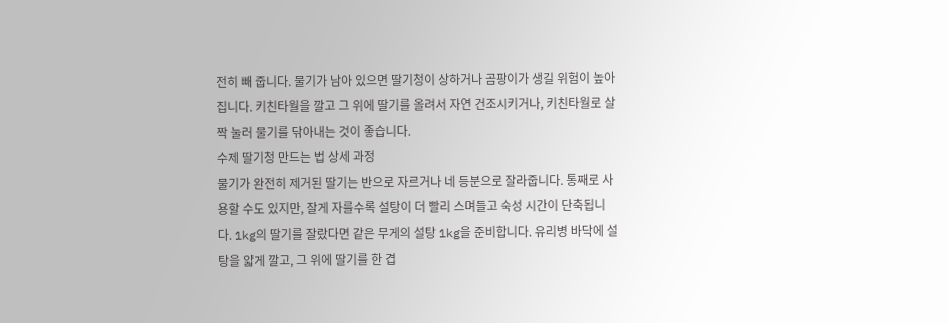전히 빼 줍니다. 물기가 남아 있으면 딸기청이 상하거나 곰팡이가 생길 위험이 높아집니다. 키친타월을 깔고 그 위에 딸기를 올려서 자연 건조시키거나, 키친타월로 살짝 눌러 물기를 닦아내는 것이 좋습니다.
수제 딸기청 만드는 법 상세 과정
물기가 완전히 제거된 딸기는 반으로 자르거나 네 등분으로 잘라줍니다. 통째로 사용할 수도 있지만, 잘게 자를수록 설탕이 더 빨리 스며들고 숙성 시간이 단축됩니다. 1kg의 딸기를 잘랐다면 같은 무게의 설탕 1kg을 준비합니다. 유리병 바닥에 설탕을 얇게 깔고, 그 위에 딸기를 한 겹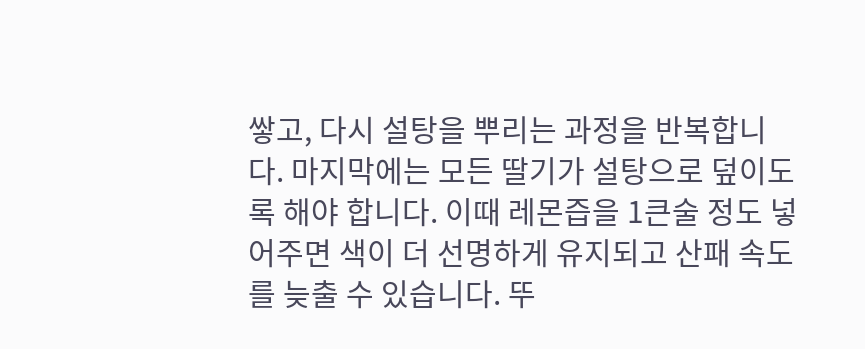쌓고, 다시 설탕을 뿌리는 과정을 반복합니다. 마지막에는 모든 딸기가 설탕으로 덮이도록 해야 합니다. 이때 레몬즙을 1큰술 정도 넣어주면 색이 더 선명하게 유지되고 산패 속도를 늦출 수 있습니다. 뚜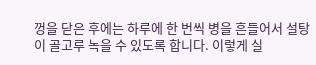껑을 닫은 후에는 하루에 한 번씩 병을 흔들어서 설탕이 골고루 녹을 수 있도록 합니다. 이렇게 실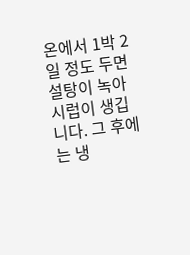온에서 1박 2일 정도 두면 설탕이 녹아 시럽이 생깁니다. 그 후에는 냉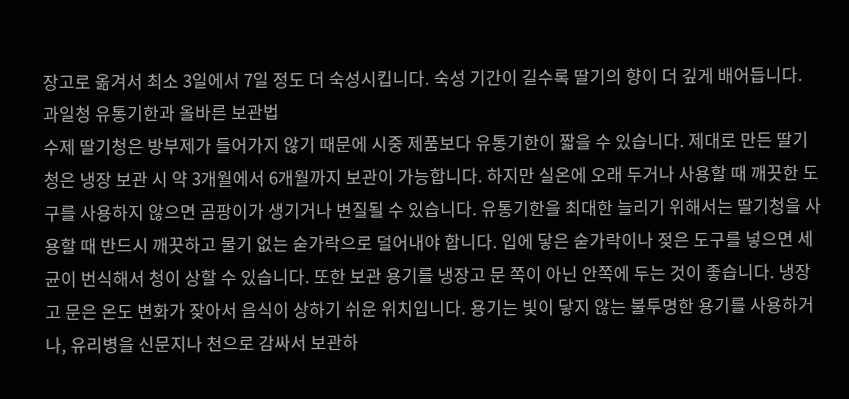장고로 옮겨서 최소 3일에서 7일 정도 더 숙성시킵니다. 숙성 기간이 길수록 딸기의 향이 더 깊게 배어듭니다.
과일청 유통기한과 올바른 보관법
수제 딸기청은 방부제가 들어가지 않기 때문에 시중 제품보다 유통기한이 짧을 수 있습니다. 제대로 만든 딸기청은 냉장 보관 시 약 3개월에서 6개월까지 보관이 가능합니다. 하지만 실온에 오래 두거나 사용할 때 깨끗한 도구를 사용하지 않으면 곰팡이가 생기거나 변질될 수 있습니다. 유통기한을 최대한 늘리기 위해서는 딸기청을 사용할 때 반드시 깨끗하고 물기 없는 숟가락으로 덜어내야 합니다. 입에 닿은 숟가락이나 젖은 도구를 넣으면 세균이 번식해서 청이 상할 수 있습니다. 또한 보관 용기를 냉장고 문 쪽이 아닌 안쪽에 두는 것이 좋습니다. 냉장고 문은 온도 변화가 잦아서 음식이 상하기 쉬운 위치입니다. 용기는 빛이 닿지 않는 불투명한 용기를 사용하거나, 유리병을 신문지나 천으로 감싸서 보관하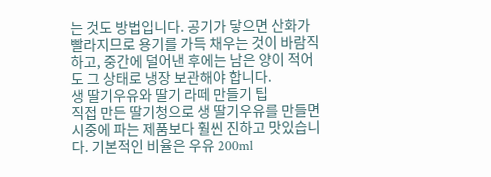는 것도 방법입니다. 공기가 닿으면 산화가 빨라지므로 용기를 가득 채우는 것이 바람직하고, 중간에 덜어낸 후에는 남은 양이 적어도 그 상태로 냉장 보관해야 합니다.
생 딸기우유와 딸기 라떼 만들기 팁
직접 만든 딸기청으로 생 딸기우유를 만들면 시중에 파는 제품보다 훨씬 진하고 맛있습니다. 기본적인 비율은 우유 200ml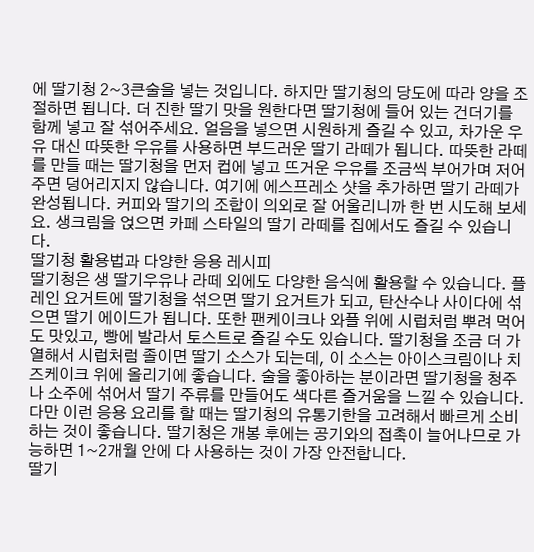에 딸기청 2~3큰술을 넣는 것입니다. 하지만 딸기청의 당도에 따라 양을 조절하면 됩니다. 더 진한 딸기 맛을 원한다면 딸기청에 들어 있는 건더기를 함께 넣고 잘 섞어주세요. 얼음을 넣으면 시원하게 즐길 수 있고, 차가운 우유 대신 따뜻한 우유를 사용하면 부드러운 딸기 라떼가 됩니다. 따뜻한 라떼를 만들 때는 딸기청을 먼저 컵에 넣고 뜨거운 우유를 조금씩 부어가며 저어주면 덩어리지지 않습니다. 여기에 에스프레소 샷을 추가하면 딸기 라떼가 완성됩니다. 커피와 딸기의 조합이 의외로 잘 어울리니까 한 번 시도해 보세요. 생크림을 얹으면 카페 스타일의 딸기 라떼를 집에서도 즐길 수 있습니다.
딸기청 활용법과 다양한 응용 레시피
딸기청은 생 딸기우유나 라떼 외에도 다양한 음식에 활용할 수 있습니다. 플레인 요거트에 딸기청을 섞으면 딸기 요거트가 되고, 탄산수나 사이다에 섞으면 딸기 에이드가 됩니다. 또한 팬케이크나 와플 위에 시럽처럼 뿌려 먹어도 맛있고, 빵에 발라서 토스트로 즐길 수도 있습니다. 딸기청을 조금 더 가열해서 시럽처럼 졸이면 딸기 소스가 되는데, 이 소스는 아이스크림이나 치즈케이크 위에 올리기에 좋습니다. 술을 좋아하는 분이라면 딸기청을 청주나 소주에 섞어서 딸기 주류를 만들어도 색다른 즐거움을 느낄 수 있습니다. 다만 이런 응용 요리를 할 때는 딸기청의 유통기한을 고려해서 빠르게 소비하는 것이 좋습니다. 딸기청은 개봉 후에는 공기와의 접촉이 늘어나므로 가능하면 1~2개월 안에 다 사용하는 것이 가장 안전합니다.
딸기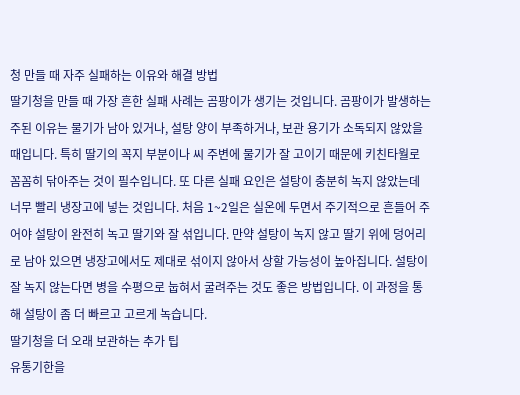청 만들 때 자주 실패하는 이유와 해결 방법
딸기청을 만들 때 가장 흔한 실패 사례는 곰팡이가 생기는 것입니다. 곰팡이가 발생하는 주된 이유는 물기가 남아 있거나, 설탕 양이 부족하거나, 보관 용기가 소독되지 않았을 때입니다. 특히 딸기의 꼭지 부분이나 씨 주변에 물기가 잘 고이기 때문에 키친타월로 꼼꼼히 닦아주는 것이 필수입니다. 또 다른 실패 요인은 설탕이 충분히 녹지 않았는데 너무 빨리 냉장고에 넣는 것입니다. 처음 1~2일은 실온에 두면서 주기적으로 흔들어 주어야 설탕이 완전히 녹고 딸기와 잘 섞입니다. 만약 설탕이 녹지 않고 딸기 위에 덩어리로 남아 있으면 냉장고에서도 제대로 섞이지 않아서 상할 가능성이 높아집니다. 설탕이 잘 녹지 않는다면 병을 수평으로 눕혀서 굴려주는 것도 좋은 방법입니다. 이 과정을 통해 설탕이 좀 더 빠르고 고르게 녹습니다.
딸기청을 더 오래 보관하는 추가 팁
유통기한을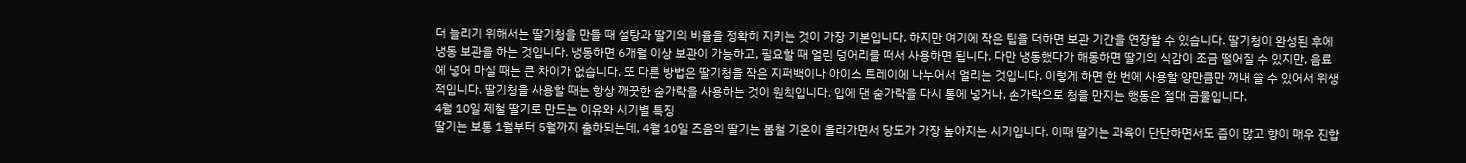더 늘리기 위해서는 딸기청을 만들 때 설탕과 딸기의 비율을 정확히 지키는 것이 가장 기본입니다. 하지만 여기에 작은 팁을 더하면 보관 기간을 연장할 수 있습니다. 딸기청이 완성된 후에 냉동 보관을 하는 것입니다. 냉동하면 6개월 이상 보관이 가능하고, 필요할 때 얼린 덩어리를 떠서 사용하면 됩니다. 다만 냉동했다가 해동하면 딸기의 식감이 조금 떨어질 수 있지만, 음료에 넣어 마실 때는 큰 차이가 없습니다. 또 다른 방법은 딸기청을 작은 지퍼백이나 아이스 트레이에 나누어서 얼리는 것입니다. 이렇게 하면 한 번에 사용할 양만큼만 꺼내 쓸 수 있어서 위생적입니다. 딸기청을 사용할 때는 항상 깨끗한 숟가락을 사용하는 것이 원칙입니다. 입에 댄 숟가락을 다시 통에 넣거나, 손가락으로 청을 만지는 행동은 절대 금물입니다.
4월 10일 제철 딸기로 만드는 이유와 시기별 특징
딸기는 보통 1월부터 5월까지 출하되는데, 4월 10일 즈음의 딸기는 봄철 기온이 올라가면서 당도가 가장 높아지는 시기입니다. 이때 딸기는 과육이 단단하면서도 즙이 많고 향이 매우 진합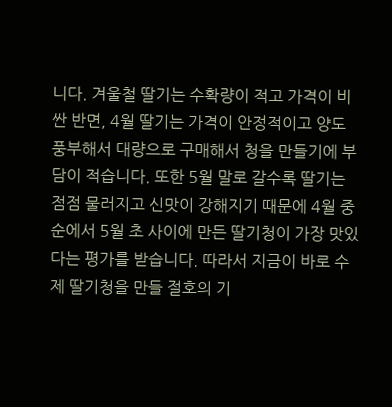니다. 겨울철 딸기는 수확량이 적고 가격이 비싼 반면, 4월 딸기는 가격이 안정적이고 양도 풍부해서 대량으로 구매해서 청을 만들기에 부담이 적습니다. 또한 5월 말로 갈수록 딸기는 점점 물러지고 신맛이 강해지기 때문에 4월 중순에서 5월 초 사이에 만든 딸기청이 가장 맛있다는 평가를 받습니다. 따라서 지금이 바로 수제 딸기청을 만들 절호의 기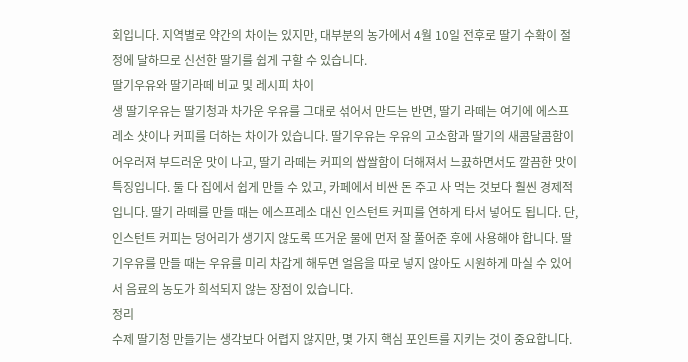회입니다. 지역별로 약간의 차이는 있지만, 대부분의 농가에서 4월 10일 전후로 딸기 수확이 절정에 달하므로 신선한 딸기를 쉽게 구할 수 있습니다.
딸기우유와 딸기라떼 비교 및 레시피 차이
생 딸기우유는 딸기청과 차가운 우유를 그대로 섞어서 만드는 반면, 딸기 라떼는 여기에 에스프레소 샷이나 커피를 더하는 차이가 있습니다. 딸기우유는 우유의 고소함과 딸기의 새콤달콤함이 어우러져 부드러운 맛이 나고, 딸기 라떼는 커피의 쌉쌀함이 더해져서 느끐하면서도 깔끔한 맛이 특징입니다. 둘 다 집에서 쉽게 만들 수 있고, 카페에서 비싼 돈 주고 사 먹는 것보다 훨씬 경제적입니다. 딸기 라떼를 만들 때는 에스프레소 대신 인스턴트 커피를 연하게 타서 넣어도 됩니다. 단, 인스턴트 커피는 덩어리가 생기지 않도록 뜨거운 물에 먼저 잘 풀어준 후에 사용해야 합니다. 딸기우유를 만들 때는 우유를 미리 차갑게 해두면 얼음을 따로 넣지 않아도 시원하게 마실 수 있어서 음료의 농도가 희석되지 않는 장점이 있습니다.
정리
수제 딸기청 만들기는 생각보다 어렵지 않지만, 몇 가지 핵심 포인트를 지키는 것이 중요합니다.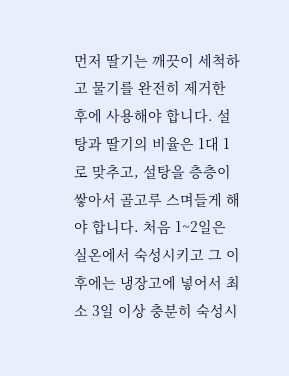먼저 딸기는 깨끗이 세척하고 물기를 완전히 제거한 후에 사용해야 합니다. 설탕과 딸기의 비율은 1대 1로 맞추고, 설탕을 층층이 쌓아서 골고루 스며들게 해야 합니다. 처음 1~2일은 실온에서 숙성시키고 그 이후에는 냉장고에 넣어서 최소 3일 이상 충분히 숙성시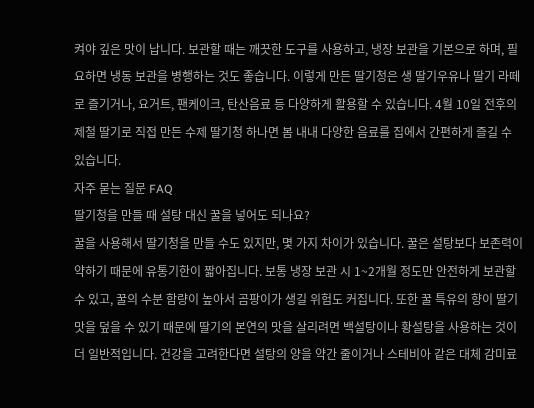켜야 깊은 맛이 납니다. 보관할 때는 깨끗한 도구를 사용하고, 냉장 보관을 기본으로 하며, 필요하면 냉동 보관을 병행하는 것도 좋습니다. 이렇게 만든 딸기청은 생 딸기우유나 딸기 라떼로 즐기거나, 요거트, 팬케이크, 탄산음료 등 다양하게 활용할 수 있습니다. 4월 10일 전후의 제철 딸기로 직접 만든 수제 딸기청 하나면 봄 내내 다양한 음료를 집에서 간편하게 즐길 수 있습니다.
자주 묻는 질문 FAQ
딸기청을 만들 때 설탕 대신 꿀을 넣어도 되나요?
꿀을 사용해서 딸기청을 만들 수도 있지만, 몇 가지 차이가 있습니다. 꿀은 설탕보다 보존력이 약하기 때문에 유통기한이 짧아집니다. 보통 냉장 보관 시 1~2개월 정도만 안전하게 보관할 수 있고, 꿀의 수분 함량이 높아서 곰팡이가 생길 위험도 커집니다. 또한 꿀 특유의 향이 딸기 맛을 덮을 수 있기 때문에 딸기의 본연의 맛을 살리려면 백설탕이나 황설탕을 사용하는 것이 더 일반적입니다. 건강을 고려한다면 설탕의 양을 약간 줄이거나 스테비아 같은 대체 감미료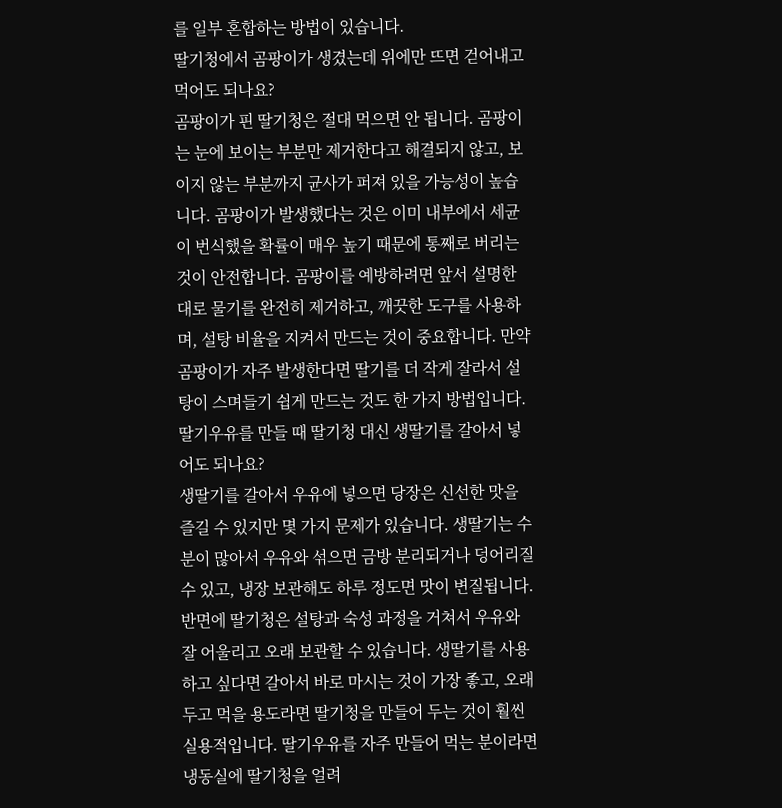를 일부 혼합하는 방법이 있습니다.
딸기청에서 곰팡이가 생겼는데 위에만 뜨면 걷어내고 먹어도 되나요?
곰팡이가 핀 딸기청은 절대 먹으면 안 됩니다. 곰팡이는 눈에 보이는 부분만 제거한다고 해결되지 않고, 보이지 않는 부분까지 균사가 퍼져 있을 가능성이 높습니다. 곰팡이가 발생했다는 것은 이미 내부에서 세균이 번식했을 확률이 매우 높기 때문에 통째로 버리는 것이 안전합니다. 곰팡이를 예방하려면 앞서 설명한 대로 물기를 완전히 제거하고, 깨끗한 도구를 사용하며, 설탕 비율을 지켜서 만드는 것이 중요합니다. 만약 곰팡이가 자주 발생한다면 딸기를 더 작게 잘라서 설탕이 스며들기 쉽게 만드는 것도 한 가지 방법입니다.
딸기우유를 만들 때 딸기청 대신 생딸기를 갈아서 넣어도 되나요?
생딸기를 갈아서 우유에 넣으면 당장은 신선한 맛을 즐길 수 있지만 몇 가지 문제가 있습니다. 생딸기는 수분이 많아서 우유와 섞으면 금방 분리되거나 덩어리질 수 있고, 냉장 보관해도 하루 정도면 맛이 변질됩니다. 반면에 딸기청은 설탕과 숙성 과정을 거쳐서 우유와 잘 어울리고 오래 보관할 수 있습니다. 생딸기를 사용하고 싶다면 갈아서 바로 마시는 것이 가장 좋고, 오래 두고 먹을 용도라면 딸기청을 만들어 두는 것이 훨씬 실용적입니다. 딸기우유를 자주 만들어 먹는 분이라면 냉동실에 딸기청을 얼려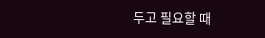두고 필요할 때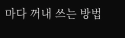마다 꺼내 쓰는 방법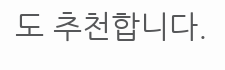도 추천합니다.